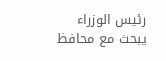رئيس الوزراء يبحث مع محافظ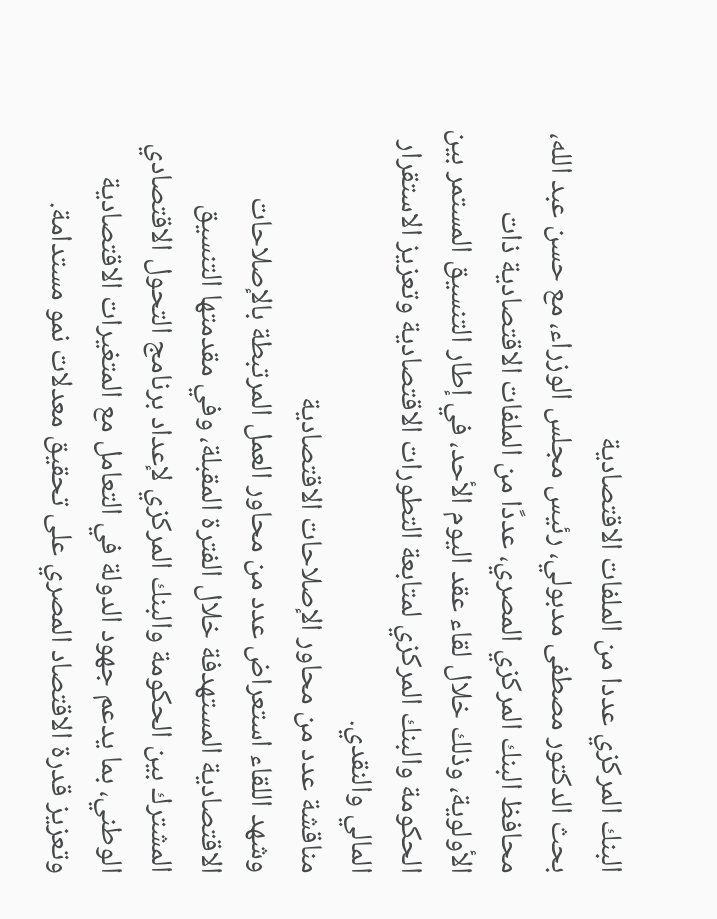البنك المركزي عددا من الملفات الاقتصادية
بحث الدكتور مصطفى مدبولي، رئيس مجلس الوزراء، مع حسن عبد الله، محافظ البنك المركزي المصري، عددًا من الملفات الاقتصادية ذات الأولوية، وذلك خلال لقاء عقد اليوم الأحد، في إطار التنسيق المستمر بين الحكومة والبنك المركزي لمتابعة التطورات الاقتصادية وتعزيز الاستقرار المالي والنقدي.
مناقشة عدد من محاور الإصلاحات الاقتصادية
وشهد اللقاء استعراض عدد من محاور العمل المرتبطة بالإصلاحات الاقتصادية المستهدفة خلال الفترة المقبلة، وفي مقدمتها التنسيق المشترك بين الحكومة والبنك المركزي لإعداد برنامج التحول الاقتصادي الوطني، بما يدعم جهود الدولة في التعامل مع المتغيرات الاقتصادية وتعزيز قدرة الاقتصاد المصري على تحقيق معدلات نمو مستدامة.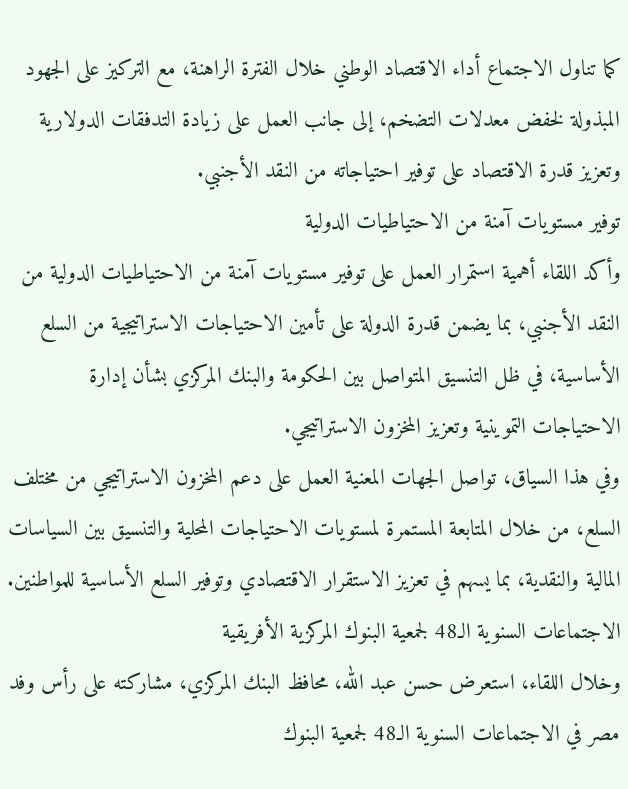كما تناول الاجتماع أداء الاقتصاد الوطني خلال الفترة الراهنة، مع التركيز على الجهود المبذولة لخفض معدلات التضخم، إلى جانب العمل على زيادة التدفقات الدولارية وتعزيز قدرة الاقتصاد على توفير احتياجاته من النقد الأجنبي.
توفير مستويات آمنة من الاحتياطيات الدولية
وأكد اللقاء أهمية استمرار العمل على توفير مستويات آمنة من الاحتياطيات الدولية من النقد الأجنبي، بما يضمن قدرة الدولة على تأمين الاحتياجات الاستراتيجية من السلع الأساسية، في ظل التنسيق المتواصل بين الحكومة والبنك المركزي بشأن إدارة الاحتياجات التموينية وتعزيز المخزون الاستراتيجي.
وفي هذا السياق، تواصل الجهات المعنية العمل على دعم المخزون الاستراتيجي من مختلف السلع، من خلال المتابعة المستمرة لمستويات الاحتياجات المحلية والتنسيق بين السياسات المالية والنقدية، بما يسهم في تعزيز الاستقرار الاقتصادي وتوفير السلع الأساسية للمواطنين.
الاجتماعات السنوية الـ48 لجمعية البنوك المركزية الأفريقية
وخلال اللقاء، استعرض حسن عبد الله، محافظ البنك المركزي، مشاركته على رأس وفد مصر في الاجتماعات السنوية الـ48 لجمعية البنوك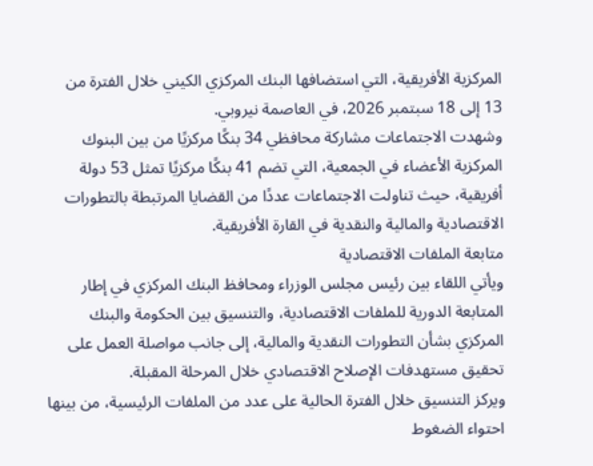المركزية الأفريقية، التي استضافها البنك المركزي الكيني خلال الفترة من 13 إلى 18 سبتمبر 2026، في العاصمة نيروبي.
وشهدت الاجتماعات مشاركة محافظي 34 بنكًا مركزيًا من بين البنوك المركزية الأعضاء في الجمعية، التي تضم 41 بنكًا مركزيًا تمثل 53 دولة أفريقية، حيث تناولت الاجتماعات عددًا من القضايا المرتبطة بالتطورات الاقتصادية والمالية والنقدية في القارة الأفريقية.
متابعة الملفات الاقتصادية
ويأتي اللقاء بين رئيس مجلس الوزراء ومحافظ البنك المركزي في إطار المتابعة الدورية للملفات الاقتصادية، والتنسيق بين الحكومة والبنك المركزي بشأن التطورات النقدية والمالية، إلى جانب مواصلة العمل على تحقيق مستهدفات الإصلاح الاقتصادي خلال المرحلة المقبلة.
ويركز التنسيق خلال الفترة الحالية على عدد من الملفات الرئيسية، من بينها احتواء الضغوط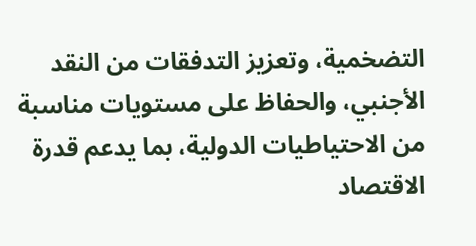التضخمية، وتعزيز التدفقات من النقد الأجنبي، والحفاظ على مستويات مناسبة من الاحتياطيات الدولية، بما يدعم قدرة الاقتصاد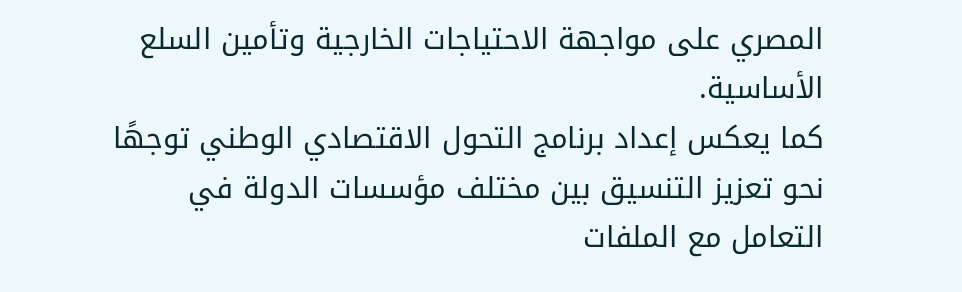المصري على مواجهة الاحتياجات الخارجية وتأمين السلع الأساسية.
كما يعكس إعداد برنامج التحول الاقتصادي الوطني توجهًا نحو تعزيز التنسيق بين مختلف مؤسسات الدولة في التعامل مع الملفات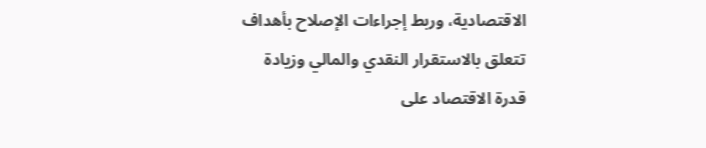الاقتصادية، وربط إجراءات الإصلاح بأهداف تتعلق بالاستقرار النقدي والمالي وزيادة قدرة الاقتصاد على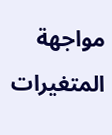مواجهة المتغيرات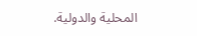المحلية والدولية.